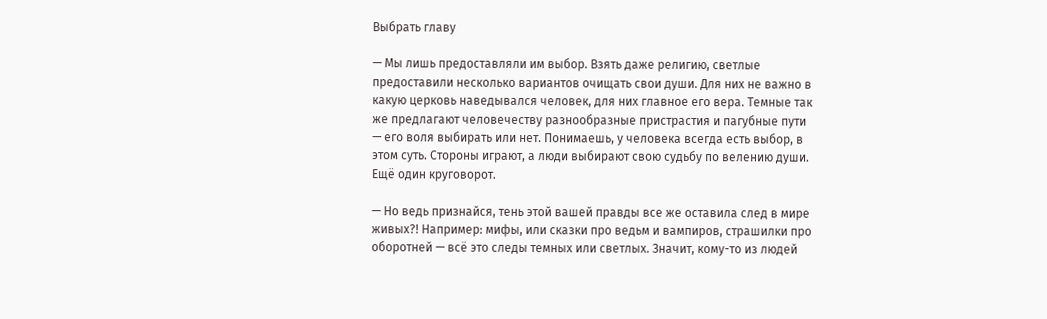Выбрать главу

— Мы лишь предоставляли им выбор. Взять даже религию, светлые предоставили несколько вариантов очищать свои души. Для них не важно в какую церковь наведывался человек, для них главное его вера. Темные так же предлагают человечеству разнообразные пристрастия и пагубные пути — его воля выбирать или нет. Понимаешь, у человека всегда есть выбор, в этом суть. Стороны играют, а люди выбирают свою судьбу по велению души. Ещё один круговорот.

— Но ведь признайся, тень этой вашей правды все же оставила след в мире живых?! Например: мифы, или сказки про ведьм и вампиров, страшилки про оборотней — всё это следы темных или светлых. Значит, кому-то из людей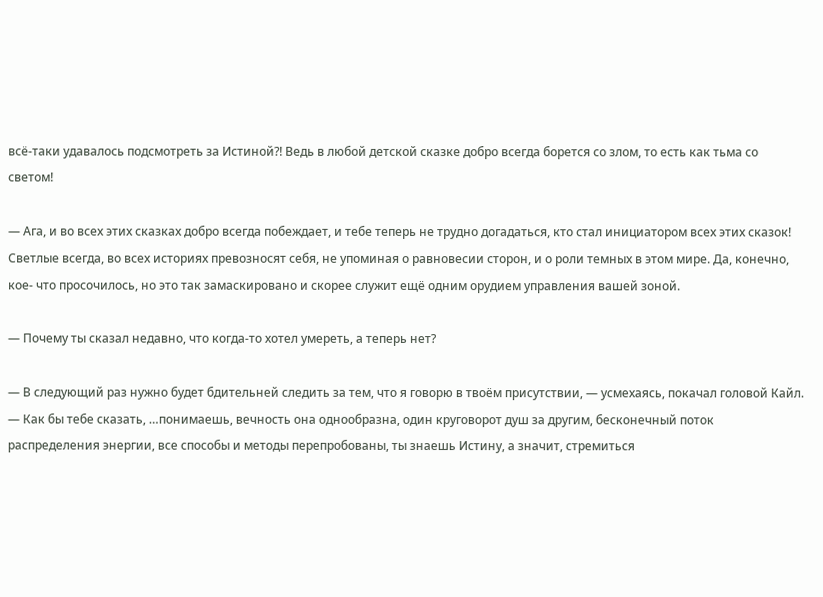всё-таки удавалось подсмотреть за Истиной?! Ведь в любой детской сказке добро всегда борется со злом, то есть как тьма со светом!

— Ага, и во всех этих сказках добро всегда побеждает, и тебе теперь не трудно догадаться, кто стал инициатором всех этих сказок! Светлые всегда, во всех историях превозносят себя, не упоминая о равновесии сторон, и о роли темных в этом мире. Да, конечно, кое- что просочилось, но это так замаскировано и скорее служит ещё одним орудием управления вашей зоной.

— Почему ты сказал недавно, что когда-то хотел умереть, а теперь нет?

— В следующий раз нужно будет бдительней следить за тем, что я говорю в твоём присутствии, — усмехаясь, покачал головой Кайл. — Как бы тебе сказать, …понимаешь, вечность она однообразна, один круговорот душ за другим, бесконечный поток распределения энергии, все способы и методы перепробованы, ты знаешь Истину, а значит, стремиться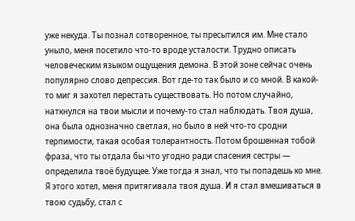уже некуда. Ты познал сотворенное, ты пресытился им. Мне стало уныло, меня посетило что-то вроде усталости. Трудно описать человеческим языком ощущения демона. В этой зоне сейчас очень популярно слово депрессия. Вот где-то так было и со мной. В какой-то миг я захотел перестать существовать. Но потом случайно, наткнулся на твои мысли и почему-то стал наблюдать. Твоя душа, она была однозначно светлая, но было в ней что-то сродни терпимости, такая особая толерантность. Потом брошенная тобой фраза, что ты отдала бы что угодно ради спасения сестры — определила твоё будущее. Уже тогда я знал, что ты попадешь ко мне. Я этого хотел, меня притягивала твоя душа. И я стал вмешиваться в твою судьбу, стал с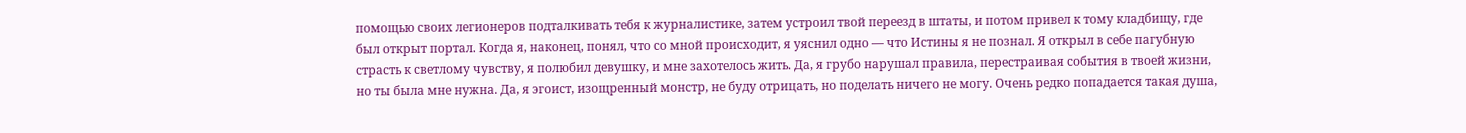помощью своих легионеров подталкивать тебя к журналистике, затем устроил твой переезд в штаты, и потом привел к тому кладбищу, где был открыт портал. Когда я, наконец, понял, что со мной происходит, я уяснил одно — что Истины я не познал. Я открыл в себе пагубную страсть к светлому чувству, я полюбил девушку, и мне захотелось жить. Да, я грубо нарушал правила, перестраивая события в твоей жизни, но ты была мне нужна. Да, я эгоист, изощренный монстр, не буду отрицать, но поделать ничего не могу. Очень редко попадается такая душа,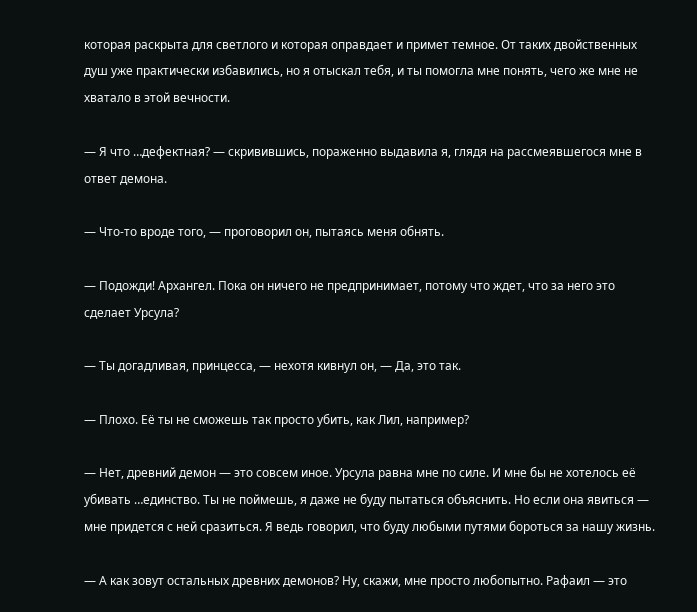которая раскрыта для светлого и которая оправдает и примет темное. От таких двойственных душ уже практически избавились, но я отыскал тебя, и ты помогла мне понять, чего же мне не хватало в этой вечности.

— Я что …дефектная? — скривившись, пораженно выдавила я, глядя на рассмеявшегося мне в ответ демона.

— Что-то вроде того, — проговорил он, пытаясь меня обнять.

— Подожди! Архангел. Пока он ничего не предпринимает, потому что ждет, что за него это сделает Урсула?

— Ты догадливая, принцесса, — нехотя кивнул он, — Да, это так.

— Плохо. Её ты не сможешь так просто убить, как Лил, например?

— Нет, древний демон — это совсем иное. Урсула равна мне по силе. И мне бы не хотелось её убивать …единство. Ты не поймешь, я даже не буду пытаться объяснить. Но если она явиться — мне придется с ней сразиться. Я ведь говорил, что буду любыми путями бороться за нашу жизнь.

— А как зовут остальных древних демонов? Ну, скажи, мне просто любопытно. Рафаил — это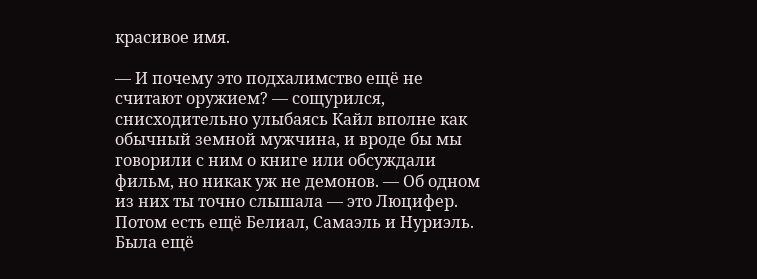красивое имя.

— И почему это подхалимство ещё не считают оружием? — сощурился, снисходительно улыбаясь Кайл вполне как обычный земной мужчина, и вроде бы мы говорили с ним о книге или обсуждали фильм, но никак уж не демонов. — Об одном из них ты точно слышала — это Люцифер. Потом есть ещё Белиал, Самаэль и Нуриэль. Была ещё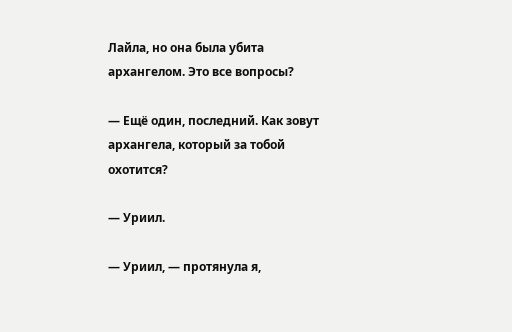Лайла, но она была убита архангелом. Это все вопросы?

— Ещё один, последний. Как зовут архангела, который за тобой охотится?

— Уриил.

— Уриил, — протянула я,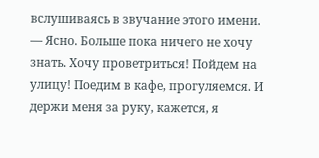вслушиваясь в звучание этого имени. — Ясно. Больше пока ничего не хочу знать. Хочу проветриться! Пойдем на улицу! Поедим в кафе, прогуляемся. И держи меня за руку, кажется, я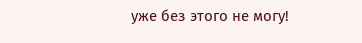уже без этого не могу!